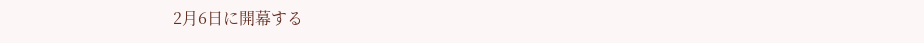2月6日に開幕する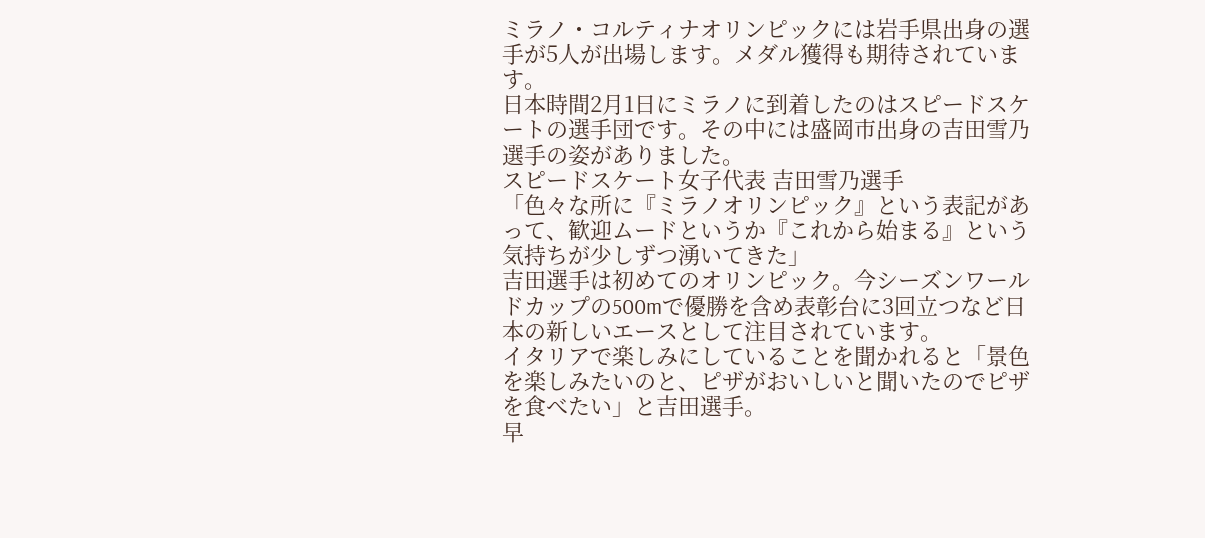ミラノ・コルティナオリンピックには岩手県出身の選手が5人が出場します。メダル獲得も期待されています。
日本時間2月1日にミラノに到着したのはスピードスケートの選手団です。その中には盛岡市出身の吉田雪乃選手の姿がありました。
スピードスケート女子代表 吉田雪乃選手
「色々な所に『ミラノオリンピック』という表記があって、歓迎ムードというか『これから始まる』という気持ちが少しずつ湧いてきた」
吉田選手は初めてのオリンピック。今シーズンワールドカップの500mで優勝を含め表彰台に3回立つなど日本の新しいエースとして注目されています。
イタリアで楽しみにしていることを聞かれると「景色を楽しみたいのと、ピザがおいしいと聞いたのでピザを食べたい」と吉田選手。
早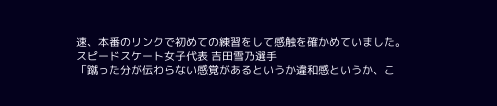速、本番のリンクで初めての練習をして感触を確かめていました。
スピードスケート女子代表 吉田雪乃選手
「蹴った分が伝わらない感覚があるというか違和感というか、こ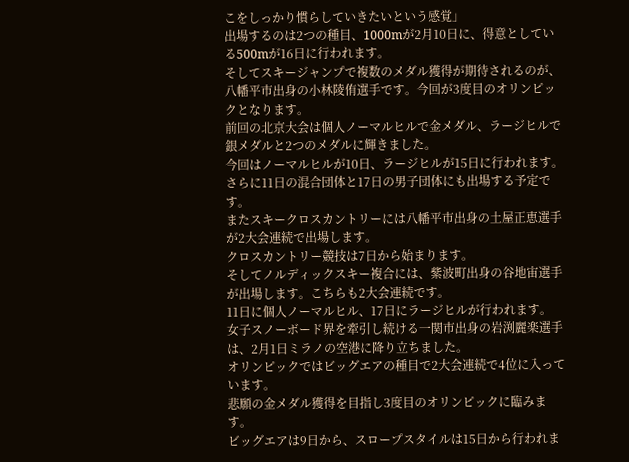こをしっかり慣らしていきたいという感覚」
出場するのは2つの種目、1000mが2月10日に、得意としている500mが16日に行われます。
そしてスキージャンプで複数のメダル獲得が期待されるのが、八幡平市出身の小林陵侑選手です。今回が3度目のオリンピックとなります。
前回の北京大会は個人ノーマルヒルで金メダル、ラージヒルで銀メダルと2つのメダルに輝きました。
今回はノーマルヒルが10日、ラージヒルが15日に行われます。
さらに11日の混合団体と17日の男子団体にも出場する予定です。
またスキークロスカントリーには八幡平市出身の土屋正恵選手が2大会連続で出場します。
クロスカントリー競技は7日から始まります。
そしてノルディックスキー複合には、紫波町出身の谷地宙選手が出場します。こちらも2大会連続です。
11日に個人ノーマルヒル、17日にラージヒルが行われます。
女子スノーボード界を牽引し続ける一関市出身の岩渕麗楽選手は、2月1日ミラノの空港に降り立ちました。
オリンピックではビッグエアの種目で2大会連続で4位に入っています。
悲願の金メダル獲得を目指し3度目のオリンピックに臨みます。
ビッグエアは9日から、スロープスタイルは15日から行われま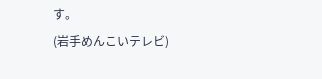す。
(岩手めんこいテレビ)